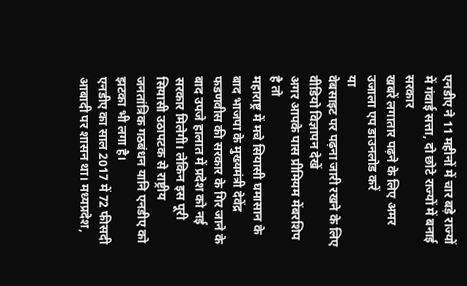एनडीए ने 11 महीनों में चार बड़े राज्यों में गंवाई सत्ता, दो छोटे राज्यों में बनाई सरकार
खबरें लगातार पढ़ने के लिए अमर उजाला एप डाउनलोड करें
या
वेबसाइट पर पढ़ना जारी रखने के लिए वीडियो विज्ञापन देखें
अगर आपके पास प्रीमियम मेंबरशिप है तो
महाराष्ट्र में मचे सियासी घमासान के बाद भाजपा के मुख्यमंत्री देवेंद्र फडणवीस की सरकार के गिर जाने के बाद उपजे हालात में प्रदेश को नई सरकार मिलेगी। लेकिन इस पूरी सियासी उठापटक से राष्ट्रीय जनतांत्रिक गठबंधन यानि एनडीए को झटका भी लगा है।
एनडीए का साल 2017 में 72 फीसदी आबादी पर शासन था। मध्यप्रदेश,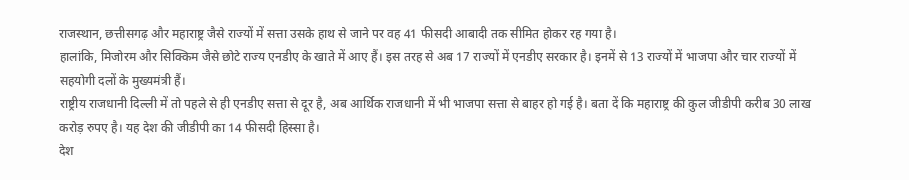राजस्थान, छत्तीसगढ़ और महाराष्ट्र जैसे राज्यों में सत्ता उसके हाथ से जाने पर वह 41 फीसदी आबादी तक सीमित होकर रह गया है।
हालांकि, मिजोरम और सिक्किम जैसे छोटे राज्य एनडीए के खाते में आए हैं। इस तरह से अब 17 राज्यों में एनडीए सरकार है। इनमें से 13 राज्यों में भाजपा और चार राज्यों में सहयोगी दलों के मुख्यमंत्री हैं।
राष्ट्रीय राजधानी दिल्ली में तो पहले से ही एनडीए सत्ता से दूर है, अब आर्थिक राजधानी में भी भाजपा सत्ता से बाहर हो गई है। बता दें कि महाराष्ट्र की कुल जीडीपी करीब 30 लाख करोड़ रुपए है। यह देश की जीडीपी का 14 फीसदी हिस्सा है।
देश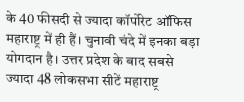के 40 फीसदी से ज्यादा कॉर्पोरेट ऑफिस महाराष्ट्र में ही हैं। चुनावी चंदे में इनका बड़ा योगदान है। उत्तर प्रदेश के बाद सबसे ज्यादा 48 लोकसभा सीटें महाराष्ट्र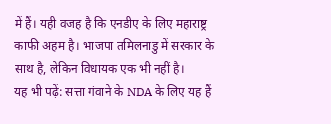में हैं। यही वजह है कि एनडीए के लिए महाराष्ट्र काफी अहम है। भाजपा तमिलनाडु में सरकार के साथ है, लेकिन विधायक एक भी नहीं है।
यह भी पढ़ें: सत्ता गंवाने के NDA के लिए यह हैं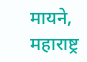मायने, महाराष्ट्र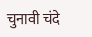चुनावी चंदे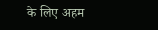के लिए अहम